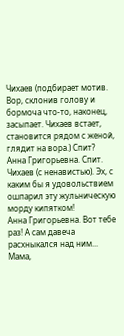Чихаев (подбирает мотив. Вор, склонив голову и бормоча что-то, наконец, засыпает. Чихаев встает, становится рядом с женой, глядит на вора.) Спит?
Анна Григорьевна. Спит.
Чихаев (с ненавистью). Эх, с каким бы я удовольствием ошпарил эту жульническую морду кипятком!
Анна Григорьевна. Вот тебе раз! А сам давеча расхныкался над ним... Мама,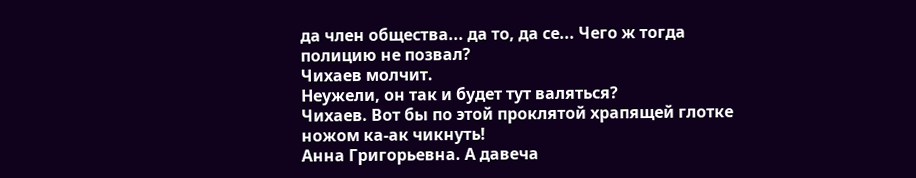да член общества... да то, да се... Чего ж тогда полицию не позвал?
Чихаев молчит.
Неужели, он так и будет тут валяться?
Чихаев. Вот бы по этой проклятой храпящей глотке ножом ка-ак чикнуть!
Анна Григорьевна. А давеча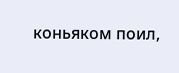коньяком поил,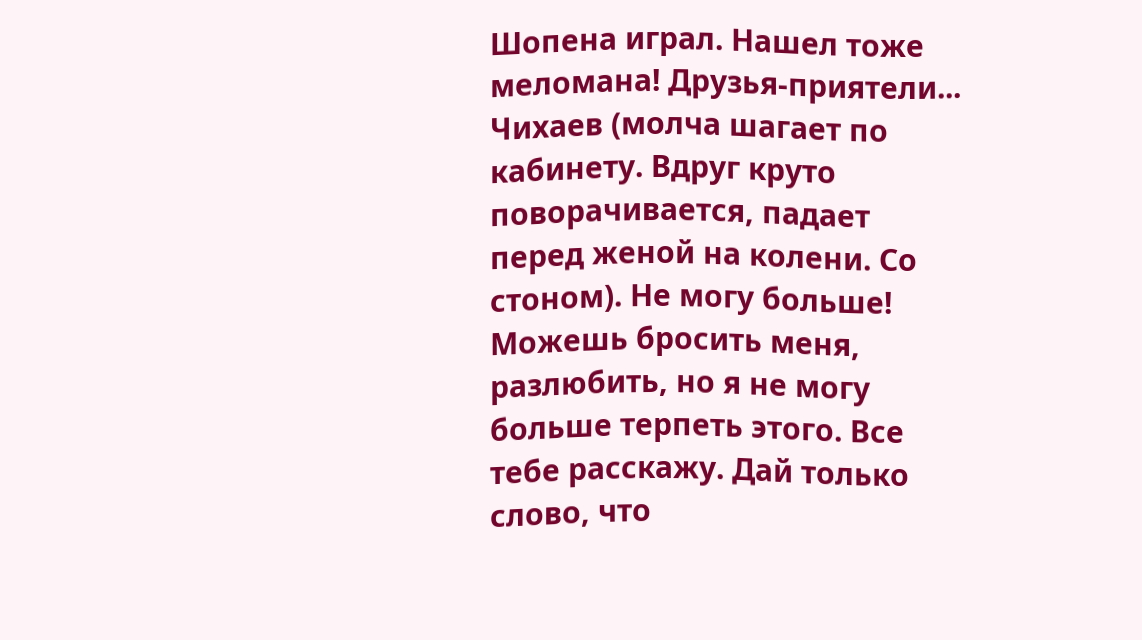Шопена играл. Нашел тоже меломана! Друзья-приятели...
Чихаев (молча шагает по кабинету. Вдруг круто поворачивается, падает перед женой на колени. Со стоном). Не могу больше! Можешь бросить меня, разлюбить, но я не могу больше терпеть этого. Все тебе расскажу. Дай только слово, что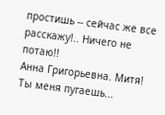простишь -- сейчас же все расскажу!.. Ничего не потаю!!
Анна Григорьевна. Митя! Ты меня пугаешь...